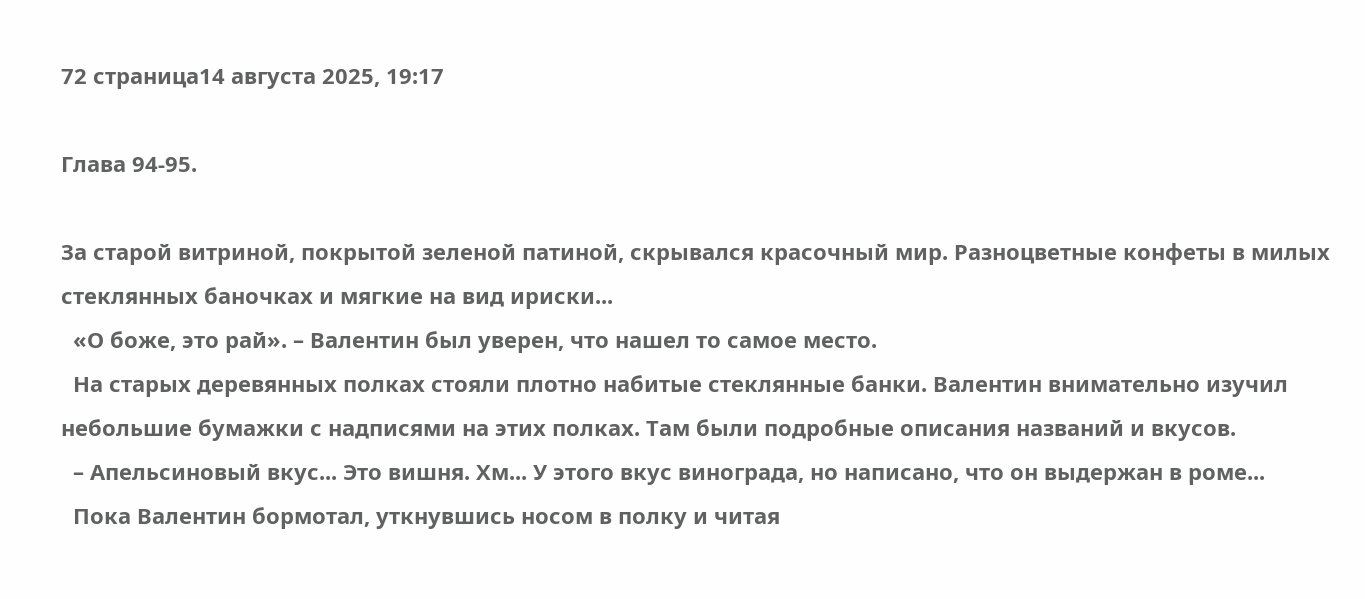72 страница14 августа 2025, 19:17

Глава 94-95.

За старой витриной, покрытой зеленой патиной, скрывался красочный мир. Разноцветные конфеты в милых стеклянных баночках и мягкие на вид ириски...
  «О боже, это рай». – Валентин был уверен, что нашел то самое место.
  На старых деревянных полках стояли плотно набитые стеклянные банки. Валентин внимательно изучил небольшие бумажки с надписями на этих полках. Там были подробные описания названий и вкусов.
  – Апельсиновый вкус... Это вишня. Хм... У этого вкус винограда, но написано, что он выдержан в роме...
  Пока Валентин бормотал, уткнувшись носом в полку и читая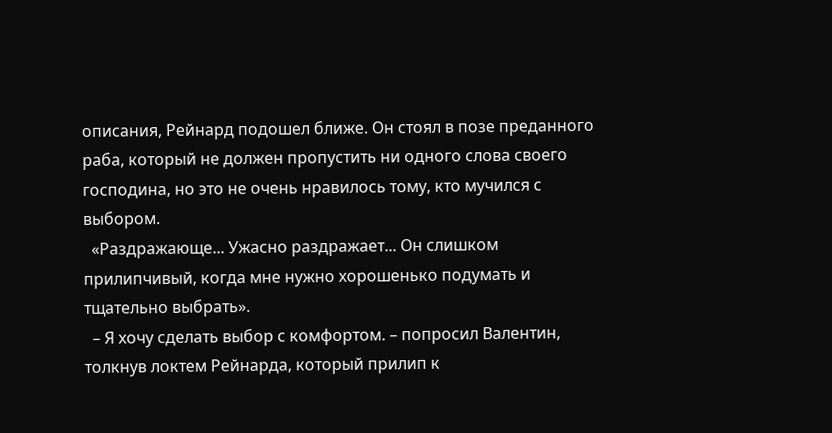описания, Рейнард подошел ближе. Он стоял в позе преданного раба, который не должен пропустить ни одного слова своего господина, но это не очень нравилось тому, кто мучился с выбором.
  «Раздражающе... Ужасно раздражает... Он слишком прилипчивый, когда мне нужно хорошенько подумать и тщательно выбрать».
  – Я хочу сделать выбор с комфортом. – попросил Валентин, толкнув локтем Рейнарда, который прилип к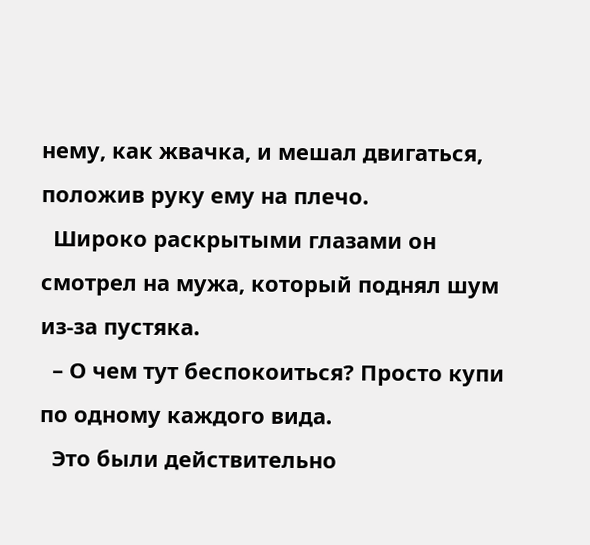нему, как жвачка, и мешал двигаться, положив руку ему на плечо.
  Широко раскрытыми глазами он смотрел на мужа, который поднял шум из-за пустяка.
  – О чем тут беспокоиться? Просто купи по одному каждого вида.
  Это были действительно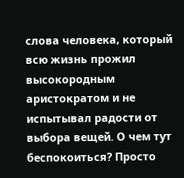слова человека, который всю жизнь прожил высокородным аристократом и не испытывал радости от выбора вещей. О чем тут беспокоиться? Просто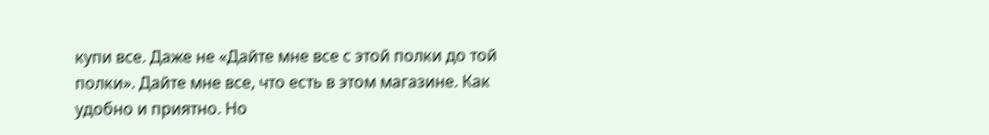купи все. Даже не «Дайте мне все с этой полки до той полки». Дайте мне все, что есть в этом магазине. Как удобно и приятно. Но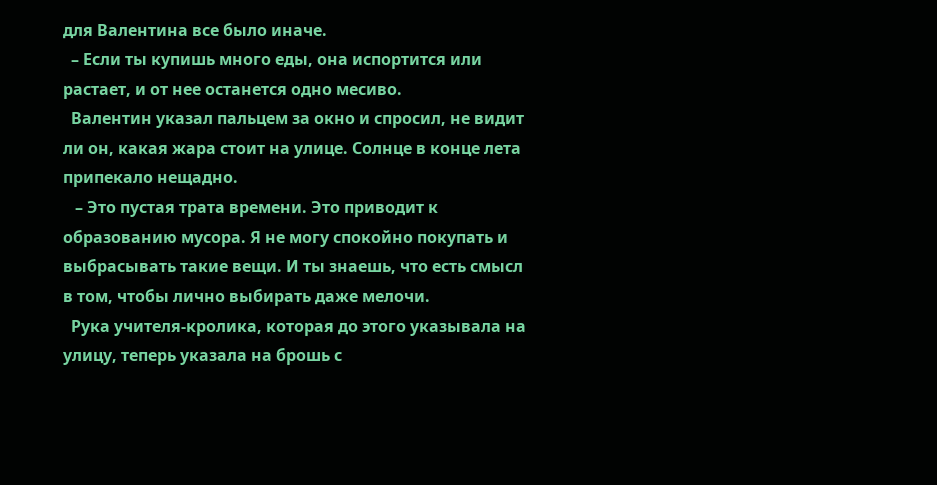для Валентина все было иначе.
  – Если ты купишь много еды, она испортится или растает, и от нее останется одно месиво.
  Валентин указал пальцем за окно и спросил, не видит ли он, какая жара стоит на улице. Солнце в конце лета припекало нещадно.
   – Это пустая трата времени. Это приводит к образованию мусора. Я не могу спокойно покупать и выбрасывать такие вещи. И ты знаешь, что есть смысл в том, чтобы лично выбирать даже мелочи.
  Рука учителя-кролика, которая до этого указывала на улицу, теперь указала на брошь с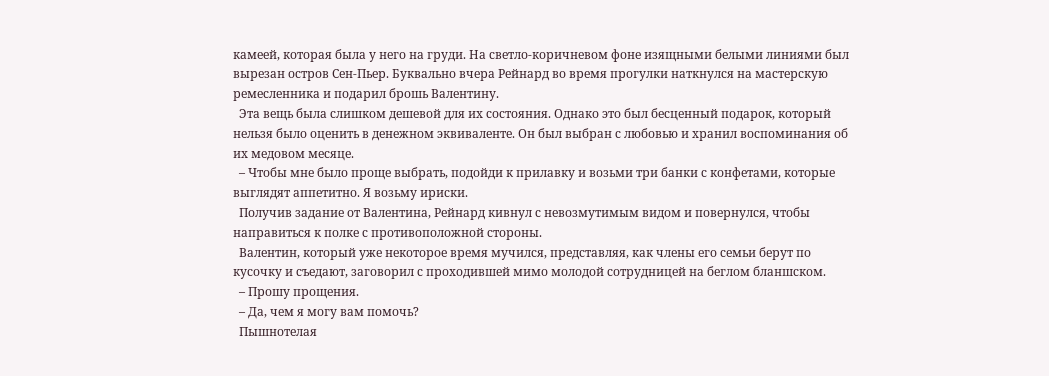камеей, которая была у него на груди. На светло-коричневом фоне изящными белыми линиями был вырезан остров Сен-Пьер. Буквально вчера Рейнард во время прогулки наткнулся на мастерскую ремесленника и подарил брошь Валентину.
  Эта вещь была слишком дешевой для их состояния. Однако это был бесценный подарок, который нельзя было оценить в денежном эквиваленте. Он был выбран с любовью и хранил воспоминания об их медовом месяце.
  – Чтобы мне было проще выбрать, подойди к прилавку и возьми три банки с конфетами, которые выглядят аппетитно. Я возьму ириски.
  Получив задание от Валентина, Рейнард кивнул с невозмутимым видом и повернулся, чтобы направиться к полке с противоположной стороны.
  Валентин, который уже некоторое время мучился, представляя, как члены его семьи берут по кусочку и съедают, заговорил с проходившей мимо молодой сотрудницей на беглом бланшском.
  – Прошу прощения.
  – Да, чем я могу вам помочь?
  Пышнотелая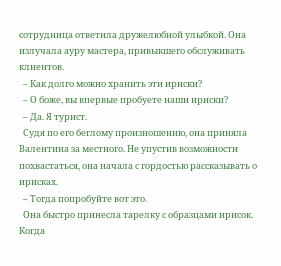сотрудница ответила дружелюбной улыбкой. Она излучала ауру мастера, привыкшего обслуживать клиентов.
  – Как долго можно хранить эти ириски?
  – О боже, вы впервые пробуете наши ириски?
  – Да. Я турист.
  Судя по его беглому произношению, она приняла Валентина за местного. Не упустив возможности похвастаться, она начала с гордостью рассказывать о ирисках.
  – Тогда попробуйте вот это.
  Она быстро принесла тарелку с образцами ирисок. Когда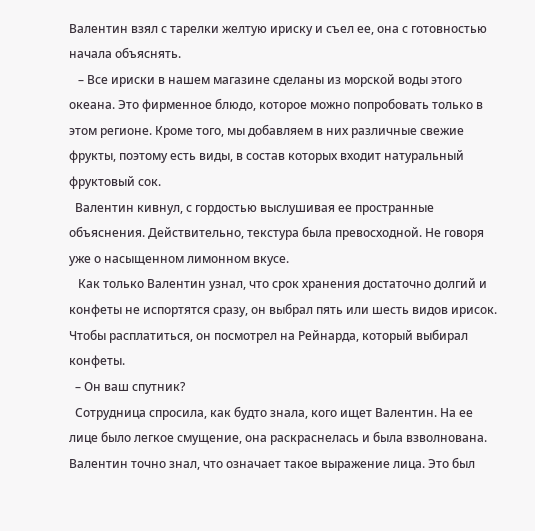Валентин взял с тарелки желтую ириску и съел ее, она с готовностью начала объяснять.
   – Все ириски в нашем магазине сделаны из морской воды этого океана. Это фирменное блюдо, которое можно попробовать только в этом регионе. Кроме того, мы добавляем в них различные свежие фрукты, поэтому есть виды, в состав которых входит натуральный фруктовый сок.
  Валентин кивнул, с гордостью выслушивая ее пространные объяснения. Действительно, текстура была превосходной. Не говоря уже о насыщенном лимонном вкусе.
   Как только Валентин узнал, что срок хранения достаточно долгий и конфеты не испортятся сразу, он выбрал пять или шесть видов ирисок. Чтобы расплатиться, он посмотрел на Рейнарда, который выбирал конфеты.
  – Он ваш спутник?
  Сотрудница спросила, как будто знала, кого ищет Валентин. На ее лице было легкое смущение, она раскраснелась и была взволнована. Валентин точно знал, что означает такое выражение лица. Это был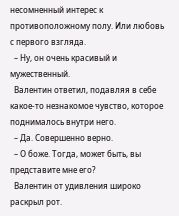несомненный интерес к противоположному полу. Или любовь с первого взгляда.
  – Ну, он очень красивый и мужественный.
  Валентин ответил, подавляя в себе какое-то незнакомое чувство, которое поднималось внутри него.
  – Да. Совершенно верно.
  – О боже. Тогда, может быть, вы представите мне его?
  Валентин от удивления широко раскрыл рот.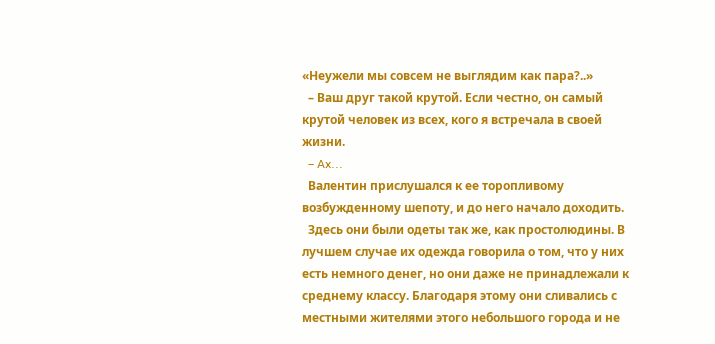«Неужели мы совсем не выглядим как пара?..»
  – Ваш друг такой крутой. Если честно, он самый крутой человек из всех, кого я встречала в своей жизни.
  – Ax...
  Валентин прислушался к ее торопливому возбужденному шепоту, и до него начало доходить.
  Здесь они были одеты так же, как простолюдины. В лучшем случае их одежда говорила о том, что у них есть немного денег, но они даже не принадлежали к среднему классу. Благодаря этому они сливались с местными жителями этого небольшого города и не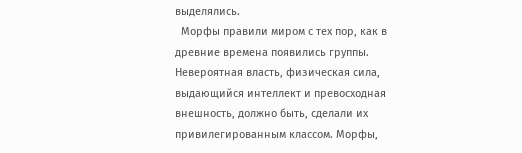выделялись.
  Морфы правили миром с тех пор, как в древние времена появились группы. Невероятная власть, физическая сила, выдающийся интеллект и превосходная внешность, должно быть, сделали их привилегированным классом. Морфы,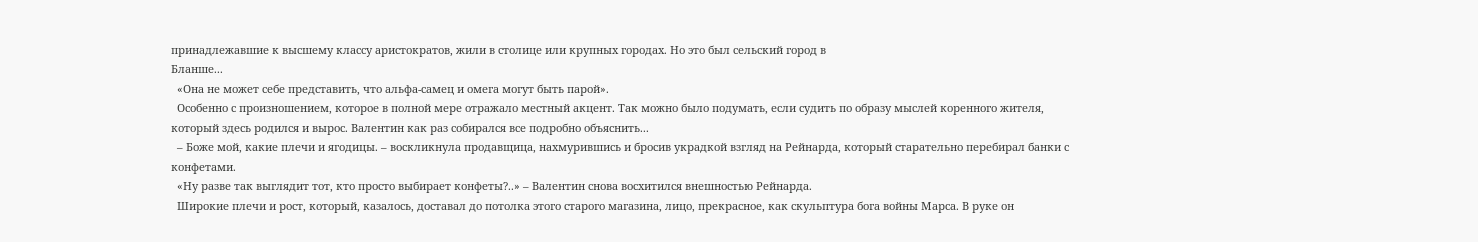принадлежавшие к высшему классу аристократов, жили в столице или крупных городах. Но это был сельский город в
Бланше...
  «Она не может себе представить, что альфа-самец и омега могут быть парой».
  Особенно с произношением, которое в полной мере отражало местный акцент. Так можно было подумать, если судить по образу мыслей коренного жителя, который здесь родился и вырос. Валентин как раз собирался все подробно объяснить...
  – Боже мой, какие плечи и ягодицы. – воскликнула продавщица, нахмурившись и бросив украдкой взгляд на Рейнарда, который старательно перебирал банки с конфетами.
  «Ну разве так выглядит тот, кто просто выбирает конфеты?..» – Валентин снова восхитился внешностью Рейнарда.
  Широкие плечи и рост, который, казалось, доставал до потолка этого старого магазина, лицо, прекрасное, как скульптура бога войны Марса. В руке он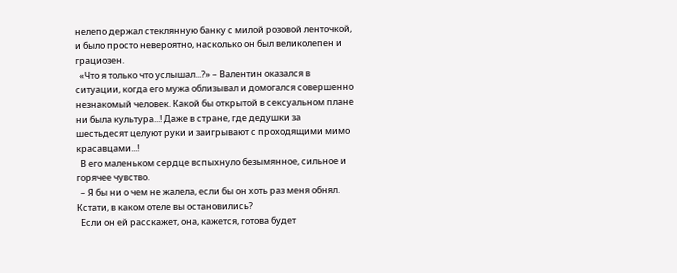нелепо держал стеклянную банку с милой розовой ленточкой, и было просто невероятно, насколько он был великолепен и грациозен.
  «Что я только что услышал...?» – Валентин оказался в ситуации, когда его мужа облизывал и домогался совершенно незнакомый человек. Какой бы открытой в сексуальном плане ни была культура...! Даже в стране, где дедушки за шестьдесят целуют руки и заигрывают с проходящими мимо красавцами...!
  В его маленьком сердце вспыхнуло безымянное, сильное и горячее чувство.
  – Я бы ни о чем не жалела, если бы он хоть раз меня обнял. Кстати, в каком отеле вы остановились?
  Если он ей расскажет, она, кажется, готова будет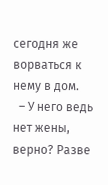сегодня же ворваться к нему в дом.
  – У него ведь нет жены, верно? Разве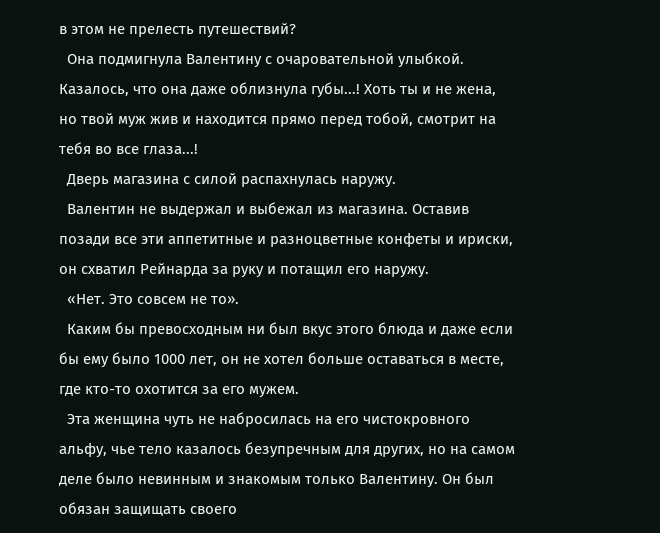в этом не прелесть путешествий?
  Она подмигнула Валентину с очаровательной улыбкой. Казалось, что она даже облизнула губы...! Хоть ты и не жена, но твой муж жив и находится прямо перед тобой, смотрит на тебя во все глаза...!
  Дверь магазина с силой распахнулась наружу.
  Валентин не выдержал и выбежал из магазина. Оставив позади все эти аппетитные и разноцветные конфеты и ириски, он схватил Рейнарда за руку и потащил его наружу.
  «Нет. Это совсем не то».
  Каким бы превосходным ни был вкус этого блюда и даже если бы ему было 1000 лет, он не хотел больше оставаться в месте, где кто-то охотится за его мужем.
  Эта женщина чуть не набросилась на его чистокровного альфу, чье тело казалось безупречным для других, но на самом деле было невинным и знакомым только Валентину. Он был обязан защищать своего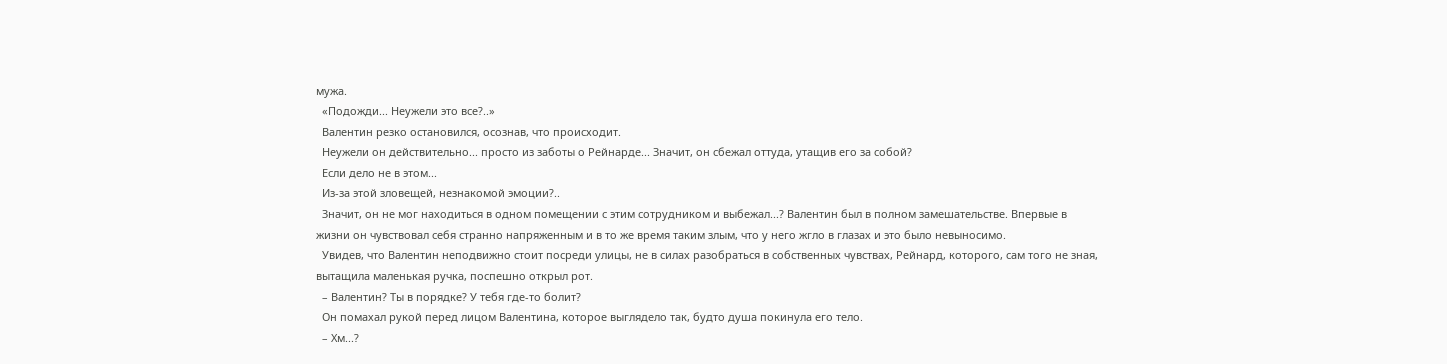мужа.
  «Подожди... Неужели это все?..»
  Валентин резко остановился, осознав, что происходит.
  Неужели он действительно... просто из заботы о Рейнарде... Значит, он сбежал оттуда, утащив его за собой?
  Если дело не в этом...
  Из-за этой зловещей, незнакомой эмоции?..
  Значит, он не мог находиться в одном помещении с этим сотрудником и выбежал...? Валентин был в полном замешательстве. Впервые в жизни он чувствовал себя странно напряженным и в то же время таким злым, что у него жгло в глазах и это было невыносимо.
  Увидев, что Валентин неподвижно стоит посреди улицы, не в силах разобраться в собственных чувствах, Рейнард, которого, сам того не зная, вытащила маленькая ручка, поспешно открыл рот.
  – Валентин? Ты в порядке? У тебя где-то болит?
  Он помахал рукой перед лицом Валентина, которое выглядело так, будто душа покинула его тело.
  – Хм...?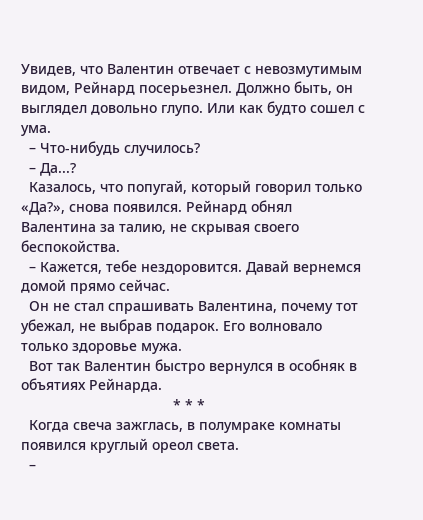Увидев, что Валентин отвечает с невозмутимым видом, Рейнард посерьезнел. Должно быть, он выглядел довольно глупо. Или как будто сошел с ума.
  – Что-нибудь случилось?
  – Да...?
  Казалось, что попугай, который говорил только «Да?», снова появился. Рейнард обнял Валентина за талию, не скрывая своего беспокойства.
  – Кажется, тебе нездоровится. Давай вернемся домой прямо сейчас.
  Он не стал спрашивать Валентина, почему тот убежал, не выбрав подарок. Его волновало только здоровье мужа.
  Вот так Валентин быстро вернулся в особняк в объятиях Рейнарда.
                                      * * *
  Когда свеча зажглась, в полумраке комнаты появился круглый ореол света.
  –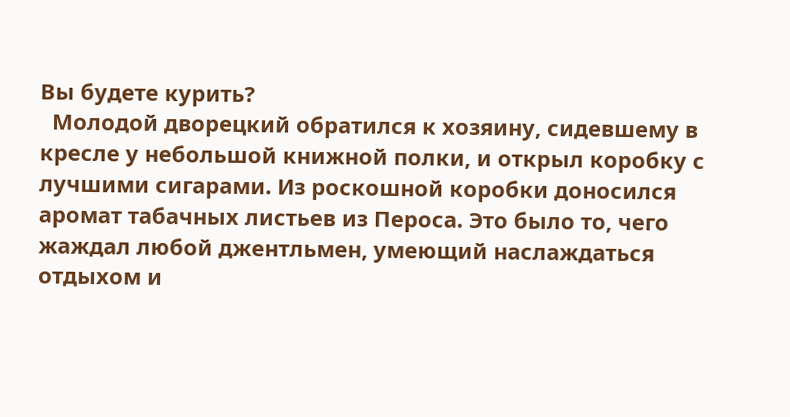Вы будете курить?
  Молодой дворецкий обратился к хозяину, сидевшему в кресле у небольшой книжной полки, и открыл коробку с лучшими сигарами. Из роскошной коробки доносился аромат табачных листьев из Пероса. Это было то, чего жаждал любой джентльмен, умеющий наслаждаться отдыхом и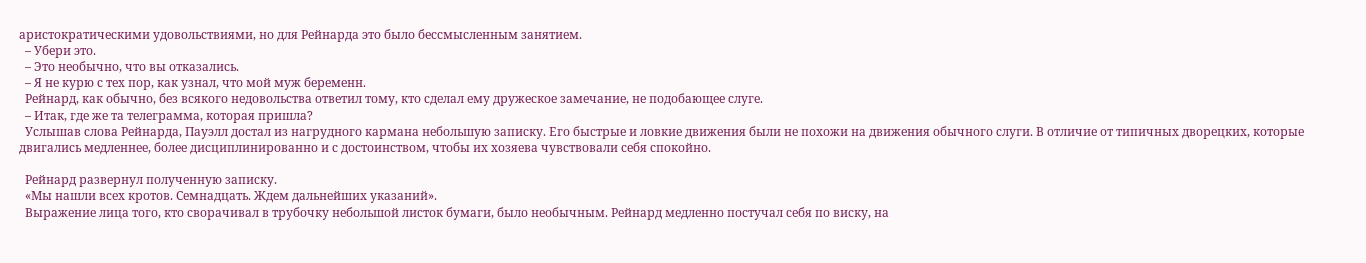аристократическими удовольствиями, но для Рейнарда это было бессмысленным занятием.
  – Убери это.
  – Это необычно, что вы отказались.
  – Я не курю с тех пор, как узнал, что мой муж беременн.
  Рейнард, как обычно, без всякого недовольства ответил тому, кто сделал ему дружеское замечание, не подобающее слуге.
  – Итак, где же та телеграмма, которая пришла?
  Услышав слова Рейнарда, Пауэлл достал из нагрудного кармана небольшую записку. Его быстрые и ловкие движения были не похожи на движения обычного слуги. В отличие от типичных дворецких, которые двигались медленнее, более дисциплинированно и с достоинством, чтобы их хозяева чувствовали себя спокойно.

  Рейнард развернул полученную записку.
  «Мы нашли всех кротов. Семнадцать. Ждем дальнейших указаний».
  Выражение лица того, кто сворачивал в трубочку небольшой листок бумаги, было необычным. Рейнард медленно постучал себя по виску, на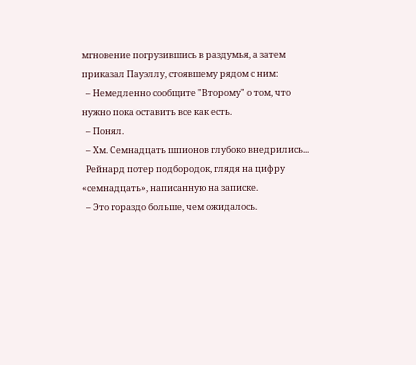мгновение погрузившись в раздумья, а затем приказал Пауэллу, стоявшему рядом с ним:
  – Немедленно сообщите "Второму" о том, что нужно пока оставить все как есть.
  – Понял.
  – Хм. Семнадцать шпионов глубоко внедрились...
  Рейнард потер подбородок, глядя на цифру «семнадцать», написанную на записке.
  – Это гораздо больше, чем ожидалось.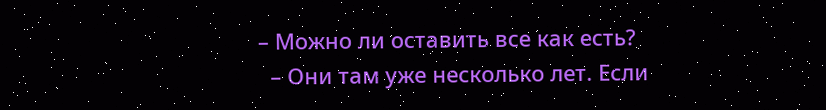– Можно ли оставить все как есть?
  – Они там уже несколько лет. Если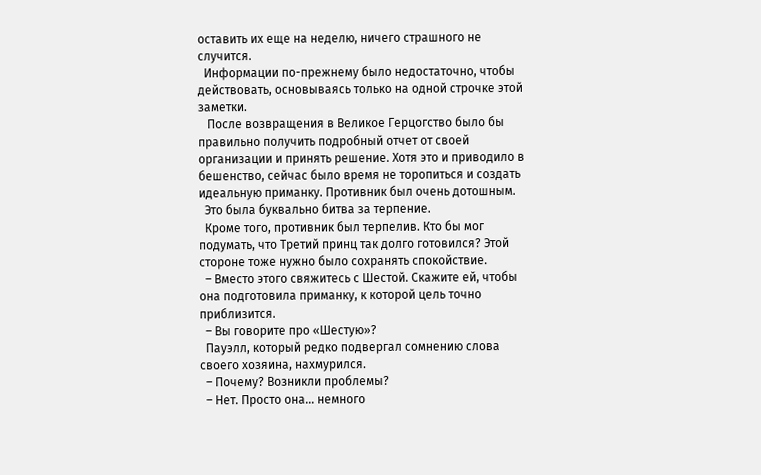оставить их еще на неделю, ничего страшного не случится.
  Информации по-прежнему было недостаточно, чтобы действовать, основываясь только на одной строчке этой заметки.
   После возвращения в Великое Герцогство было бы правильно получить подробный отчет от своей организации и принять решение. Хотя это и приводило в бешенство, сейчас было время не торопиться и создать идеальную приманку. Противник был очень дотошным.
  Это была буквально битва за терпение.
  Кроме того, противник был терпелив. Кто бы мог подумать, что Третий принц так долго готовился? Этой стороне тоже нужно было сохранять спокойствие.
  – Вместо этого свяжитесь с Шестой. Скажите ей, чтобы она подготовила приманку, к которой цель точно приблизится.
  – Вы говорите про «Шестую»?
  Пауэлл, который редко подвергал сомнению слова своего хозяина, нахмурился.
  – Почему? Возникли проблемы?
  – Нет. Просто она... немного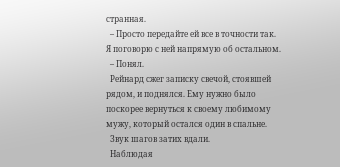странная.
  – Просто передайте ей все в точности так. Я поговорю с ней напрямую об остальном.
  – Понял.
  Рейнард сжег записку свечой, стоявшей рядом, и поднялся. Ему нужно было поскорее вернуться к своему любимому мужу, который остался один в спальне.
  Звук шагов затих вдали.
  Наблюдая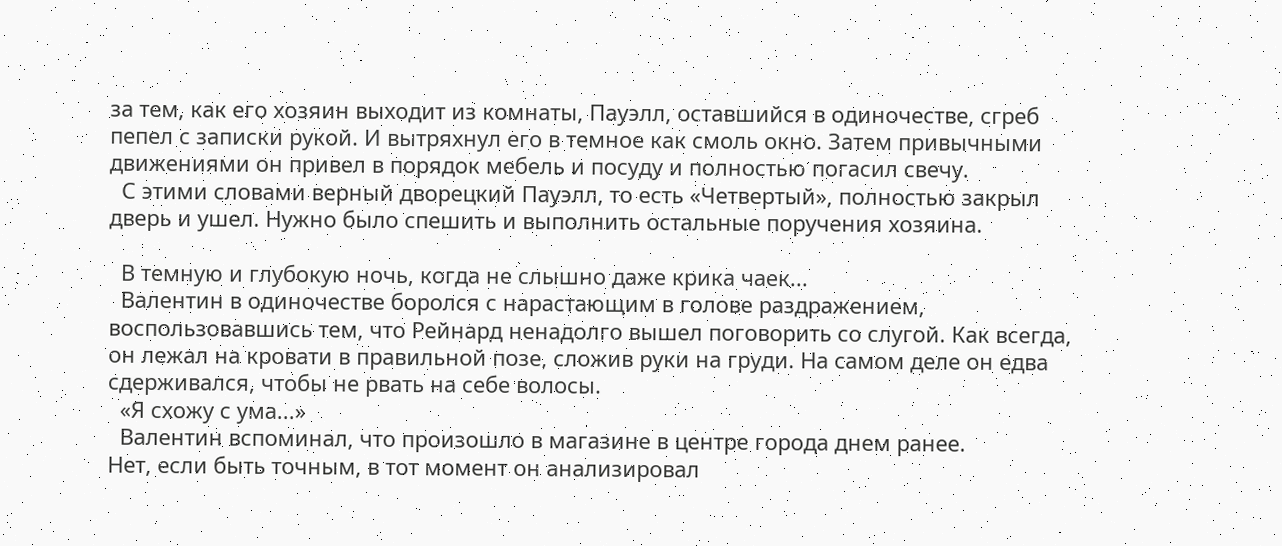за тем, как его хозяин выходит из комнаты, Пауэлл, оставшийся в одиночестве, сгреб пепел с записки рукой. И вытряхнул его в темное как смоль окно. Затем привычными движениями он привел в порядок мебель и посуду и полностью погасил свечу.
  С этими словами верный дворецкий Пауэлл, то есть «Четвертый», полностью закрыл дверь и ушел. Нужно было спешить и выполнить остальные поручения хозяина.

  В темную и глубокую ночь, когда не слышно даже крика чаек...
  Валентин в одиночестве боролся с нарастающим в голове раздражением, воспользовавшись тем, что Рейнард ненадолго вышел поговорить со слугой. Как всегда, он лежал на кровати в правильной позе, сложив руки на груди. На самом деле он едва сдерживался, чтобы не рвать на себе волосы.
  «Я схожу с ума...»
  Валентин вспоминал, что произошло в магазине в центре города днем ранее.
Нет, если быть точным, в тот момент он анализировал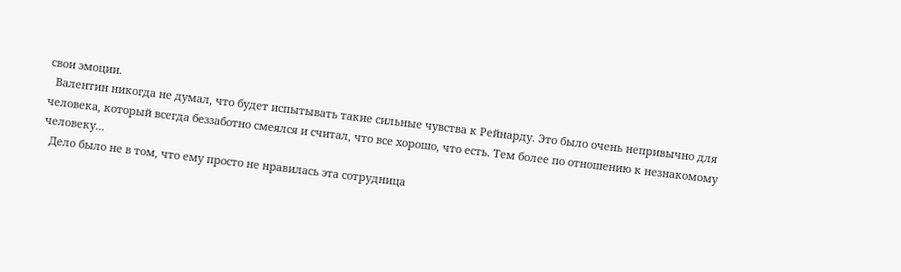свои эмоции.
  Валентин никогда не думал, что будет испытывать такие сильные чувства к Рейнарду. Это было очень непривычно для человека, который всегда беззаботно смеялся и считал, что все хорошо, что есть. Тем более по отношению к незнакомому человеку...
  Дело было не в том, что ему просто не нравилась эта сотрудница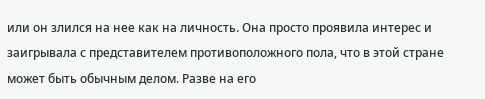или он злился на нее как на личность. Она просто проявила интерес и заигрывала с представителем противоположного пола, что в этой стране может быть обычным делом. Разве на его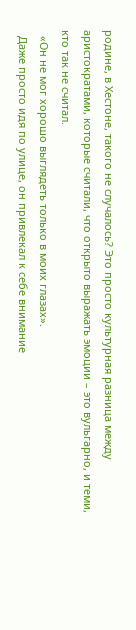родине, в Хестоне, такого не случалось? Это просто культурная разница между аристократами, которые считали, что открыто выражать эмоции – это вульгарно, и теми, кто так не считал.
  «Он не мог хорошо выглядеть только в моих глазах».
  Даже просто идя по улице, он привлекал к себе внимание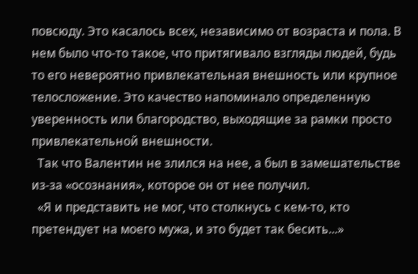повсюду. Это касалось всех, независимо от возраста и пола. В нем было что-то такое, что притягивало взгляды людей, будь то его невероятно привлекательная внешность или крупное телосложение. Это качество напоминало определенную уверенность или благородство, выходящие за рамки просто привлекательной внешности.
  Так что Валентин не злился на нее, а был в замешательстве из-за «осознания», которое он от нее получил.
  «Я и представить не мог, что столкнусь с кем-то, кто претендует на моего мужа, и это будет так бесить...»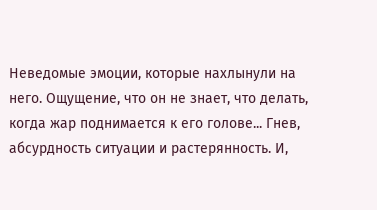Неведомые эмоции, которые нахлынули на него. Ощущение, что он не знает, что делать, когда жар поднимается к его голове... Гнев, абсурдность ситуации и растерянность. И,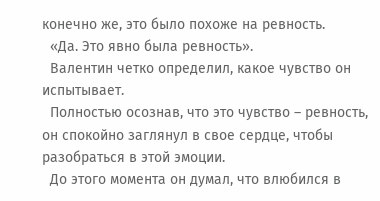конечно же, это было похоже на ревность.
  «Да. Это явно была ревность».
  Валентин четко определил, какое чувство он испытывает.
  Полностью осознав, что это чувство – ревность, он спокойно заглянул в свое сердце, чтобы разобраться в этой эмоции.
  До этого момента он думал, что влюбился в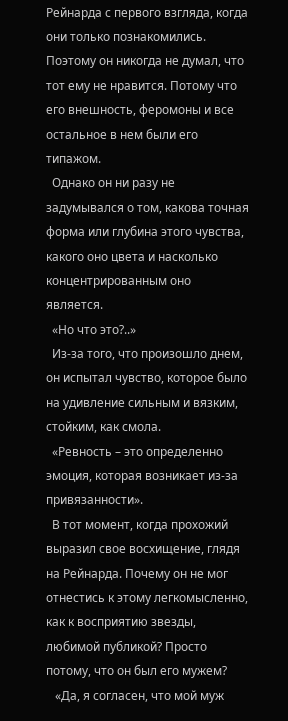Рейнарда с первого взгляда, когда они только познакомились. Поэтому он никогда не думал, что тот ему не нравится. Потому что его внешность, феромоны и все остальное в нем были его типажом.
  Однако он ни разу не задумывался о том, какова точная форма или глубина этого чувства, какого оно цвета и насколько концентрированным оно является.
  «Но что это?..»
  Из-за того, что произошло днем, он испытал чувство, которое было на удивление сильным и вязким, стойким, как смола.
  «Ревность – это определенно эмоция, которая возникает из-за привязанности».
  В тот момент, когда прохожий выразил свое восхищение, глядя на Рейнарда. Почему он не мог отнестись к этому легкомысленно, как к восприятию звезды, любимой публикой? Просто потому, что он был его мужем?
   «Да, я согласен, что мой муж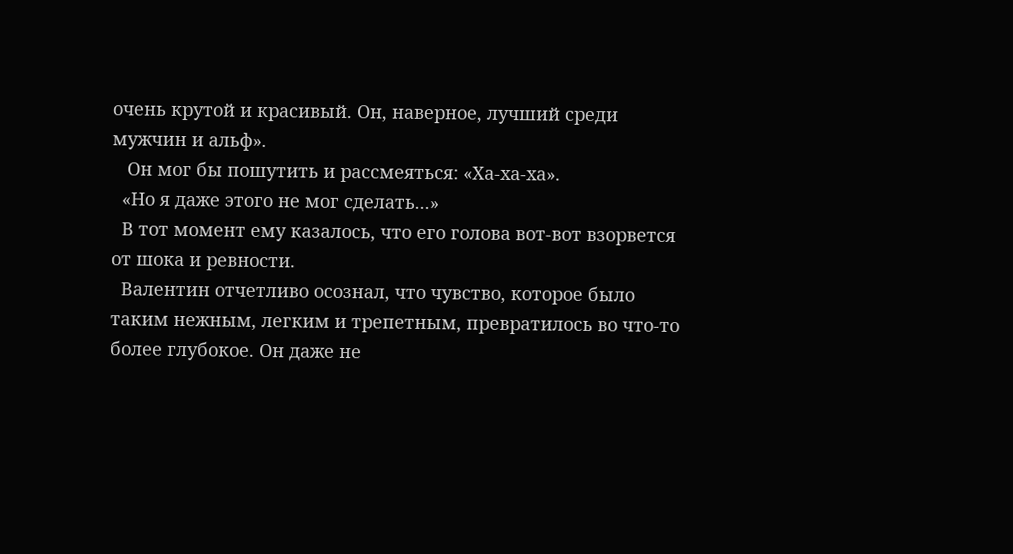очень крутой и красивый. Он, наверное, лучший среди мужчин и альф».
   Он мог бы пошутить и рассмеяться: «Ха-ха-ха».
  «Но я даже этого не мог сделать...»
  В тот момент ему казалось, что его голова вот-вот взорвется от шока и ревности.
  Валентин отчетливо осознал, что чувство, которое было таким нежным, легким и трепетным, превратилось во что-то более глубокое. Он даже не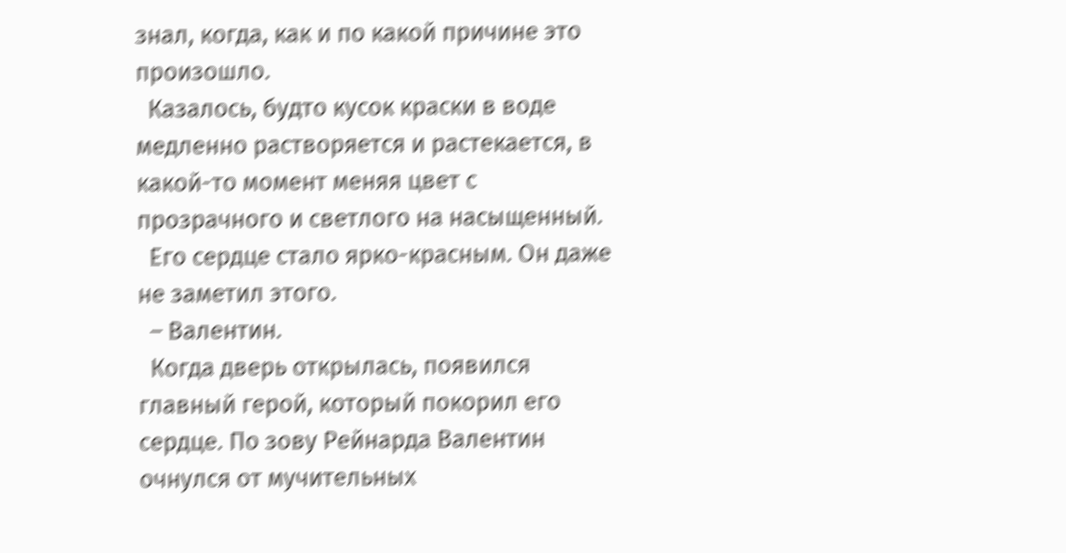знал, когда, как и по какой причине это произошло.
  Казалось, будто кусок краски в воде медленно растворяется и растекается, в какой-то момент меняя цвет с прозрачного и светлого на насыщенный.
  Его сердце стало ярко-красным. Он даже не заметил этого.
  – Валентин.
  Когда дверь открылась, появился главный герой, который покорил его сердце. По зову Рейнарда Валентин очнулся от мучительных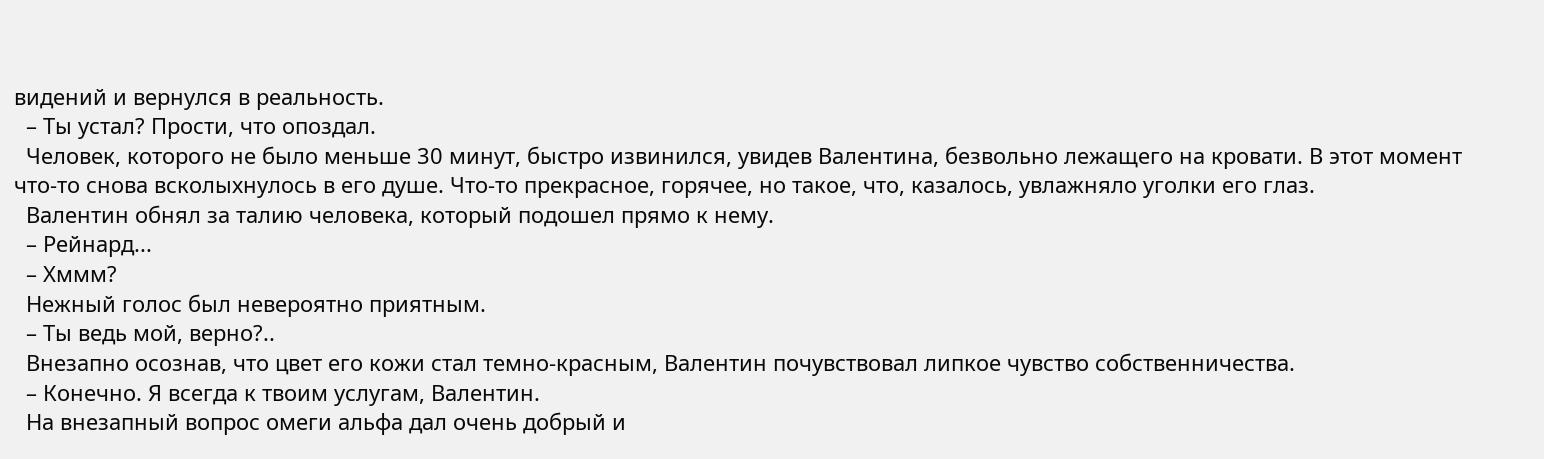видений и вернулся в реальность.
  – Ты устал? Прости, что опоздал.
  Человек, которого не было меньше 30 минут, быстро извинился, увидев Валентина, безвольно лежащего на кровати. В этот момент что-то снова всколыхнулось в его душе. Что-то прекрасное, горячее, но такое, что, казалось, увлажняло уголки его глаз.
  Валентин обнял за талию человека, который подошел прямо к нему.
  – Рейнард...
  – Хммм?
  Нежный голос был невероятно приятным.
  – Ты ведь мой, верно?..
  Внезапно осознав, что цвет его кожи стал темно-красным, Валентин почувствовал липкое чувство собственничества.
  – Конечно. Я всегда к твоим услугам, Валентин.
  На внезапный вопрос омеги альфа дал очень добрый и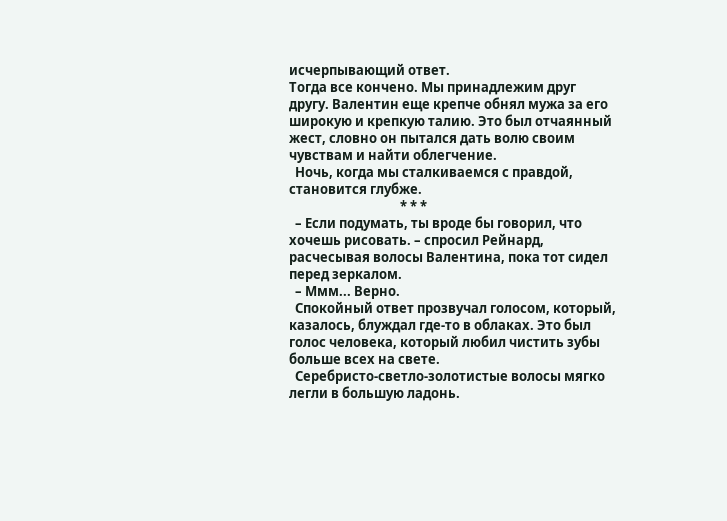исчерпывающий ответ.
Тогда все кончено. Мы принадлежим друг другу. Валентин еще крепче обнял мужа за его широкую и крепкую талию. Это был отчаянный жест, словно он пытался дать волю своим чувствам и найти облегчение.
  Ночь, когда мы сталкиваемся с правдой, становится глубже.
                                     * * *
  – Если подумать, ты вроде бы говорил, что хочешь рисовать. – спросил Рейнард, расчесывая волосы Валентина, пока тот сидел перед зеркалом.
  – Ммм... Верно.
  Спокойный ответ прозвучал голосом, который, казалось, блуждал где-то в облаках. Это был голос человека, который любил чистить зубы больше всех на свете.
  Серебристо-светло-золотистые волосы мягко легли в большую ладонь.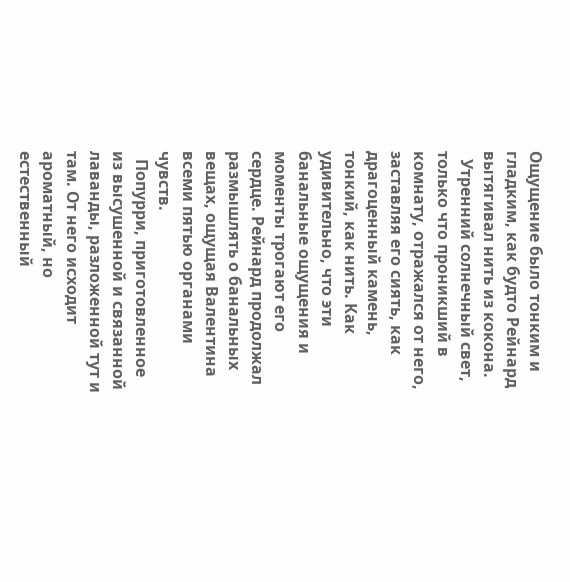Ощущение было тонким и гладким, как будто Рейнард вытягивал нить из кокона.
  Утренний солнечный свет, только что проникший в комнату, отражался от него, заставляя его сиять, как драгоценный камень, тонкий, как нить. Как удивительно, что эти банальные ощущения и моменты трогают его сердце. Рейнард продолжал размышлять о банальных вещах, ощущая Валентина всеми пятью органами чувств.
  Попурри, приготовленное из высушенной и связанной лаванды, разложенной тут и там. От него исходит ароматный, но естественный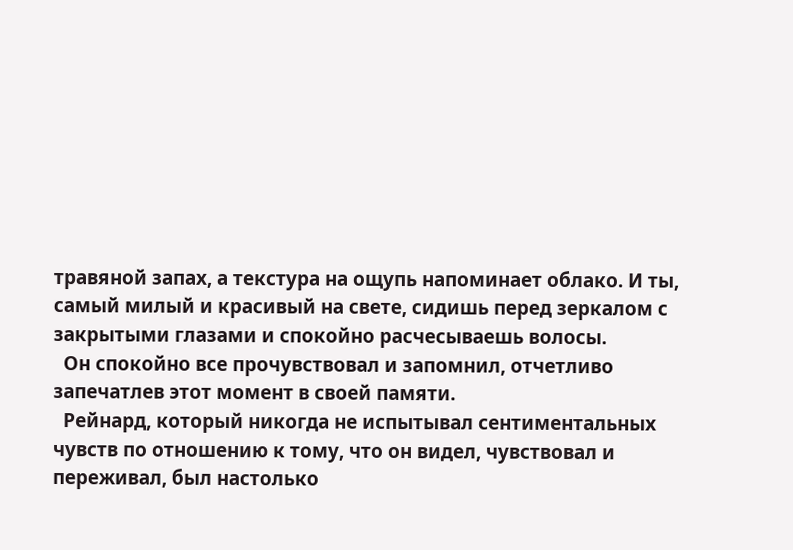травяной запах, а текстура на ощупь напоминает облако. И ты, самый милый и красивый на свете, сидишь перед зеркалом с закрытыми глазами и спокойно расчесываешь волосы.
  Он спокойно все прочувствовал и запомнил, отчетливо запечатлев этот момент в своей памяти.
  Рейнард, который никогда не испытывал сентиментальных чувств по отношению к тому, что он видел, чувствовал и переживал, был настолько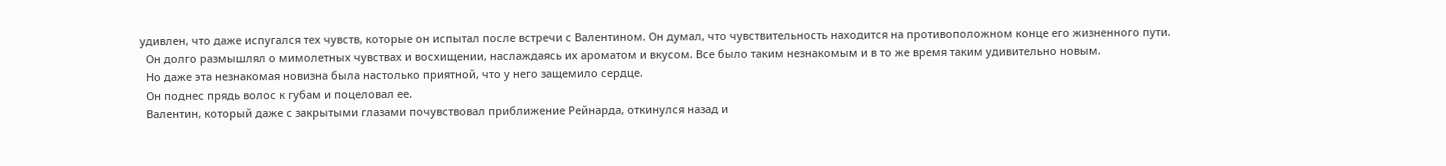удивлен, что даже испугался тех чувств, которые он испытал после встречи с Валентином. Он думал, что чувствительность находится на противоположном конце его жизненного пути.
  Он долго размышлял о мимолетных чувствах и восхищении, наслаждаясь их ароматом и вкусом. Все было таким незнакомым и в то же время таким удивительно новым.
  Но даже эта незнакомая новизна была настолько приятной, что у него защемило сердце.
  Он поднес прядь волос к губам и поцеловал ее.
  Валентин, который даже с закрытыми глазами почувствовал приближение Рейнарда, откинулся назад и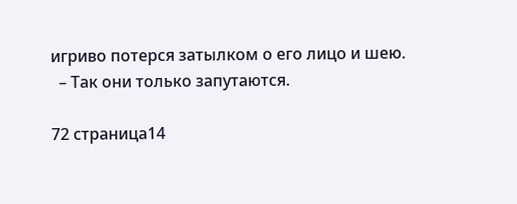игриво потерся затылком о его лицо и шею.
  – Так они только запутаются.

72 страница14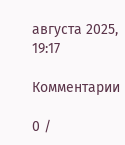августа 2025, 19:17

Комментарии

0 /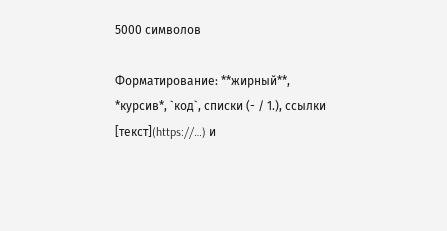5000 символов

Форматирование: **жирный**, *курсив*, `код`, списки (- / 1.), ссылки [текст](https://…) и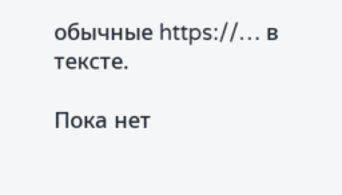обычные https://… в тексте.

Пока нет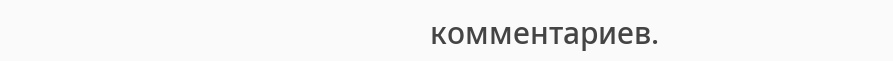комментариев.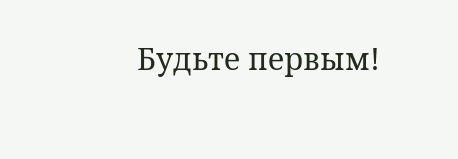Будьте первым!